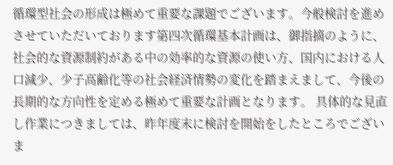循環型社会の形成は極めて重要な課題でございます。今般検討を進めさせていただいております第四次循環基本計画は、御指摘のように、社会的な資源制約がある中の効率的な資源の使い方、国内における人口減少、少子高齢化等の社会経済情勢の変化を踏まえまして、今後の長期的な方向性を定める極めて重要な計画となります。 具体的な見直し作業につきましては、昨年度末に検討を開始をしたところでございま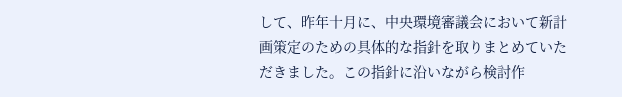して、昨年十月に、中央環境審議会において新計画策定のための具体的な指針を取りまとめていただきました。この指針に沿いながら検討作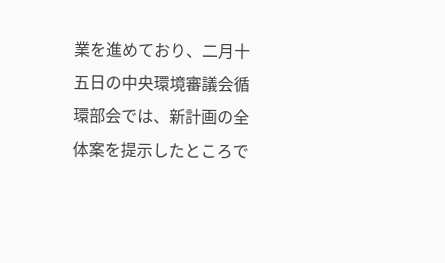業を進めており、二月十五日の中央環境審議会循環部会では、新計画の全体案を提示したところで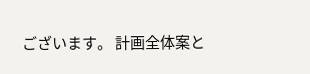ございます。 計画全体案と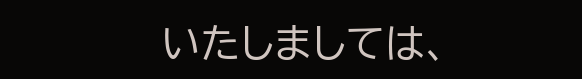いたしましては、